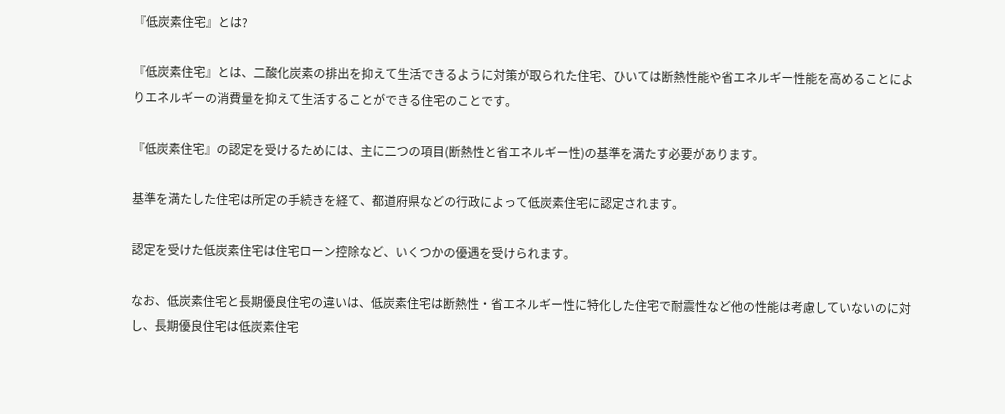『低炭素住宅』とは?

『低炭素住宅』とは、二酸化炭素の排出を抑えて生活できるように対策が取られた住宅、ひいては断熱性能や省エネルギー性能を高めることによりエネルギーの消費量を抑えて生活することができる住宅のことです。

『低炭素住宅』の認定を受けるためには、主に二つの項目(断熱性と省エネルギー性)の基準を満たす必要があります。

基準を満たした住宅は所定の手続きを経て、都道府県などの行政によって低炭素住宅に認定されます。

認定を受けた低炭素住宅は住宅ローン控除など、いくつかの優遇を受けられます。

なお、低炭素住宅と長期優良住宅の違いは、低炭素住宅は断熱性・省エネルギー性に特化した住宅で耐震性など他の性能は考慮していないのに対し、長期優良住宅は低炭素住宅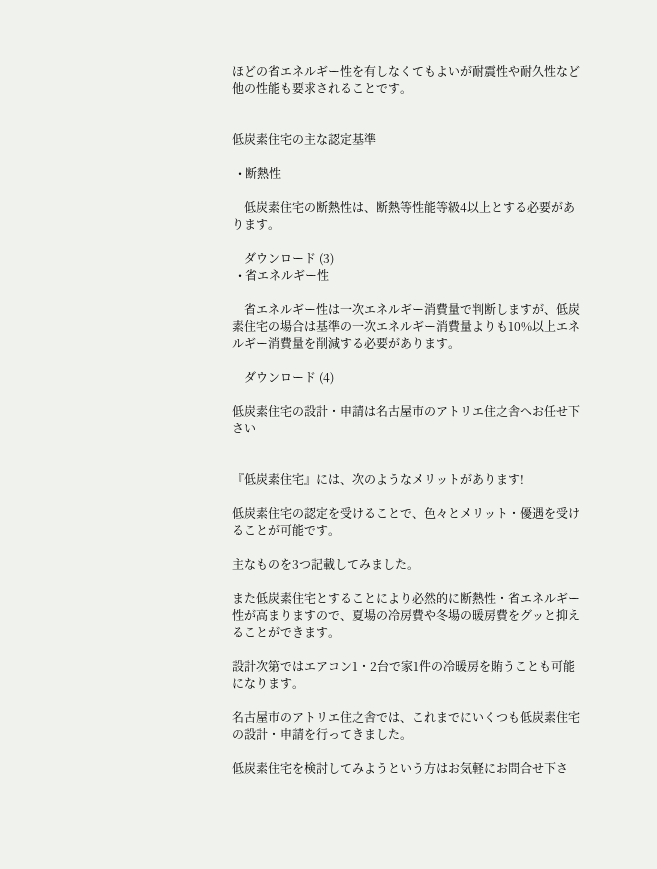ほどの省エネルギー性を有しなくてもよいが耐震性や耐久性など他の性能も要求されることです。


低炭素住宅の主な認定基準

  • 断熱性

    低炭素住宅の断熱性は、断熱等性能等級4以上とする必要があります。

    ダウンロード (3)
  • 省エネルギー性

    省エネルギー性は一次エネルギー消費量で判断しますが、低炭素住宅の場合は基準の一次エネルギー消費量よりも10%以上エネルギー消費量を削減する必要があります。

    ダウンロード (4)

低炭素住宅の設計・申請は名古屋市のアトリエ住之舎へお任せ下さい


『低炭素住宅』には、次のようなメリットがあります!

低炭素住宅の認定を受けることで、色々とメリット・優遇を受けることが可能です。

主なものを3つ記載してみました。

また低炭素住宅とすることにより必然的に断熱性・省エネルギー性が高まりますので、夏場の冷房費や冬場の暖房費をグッと抑えることができます。

設計次第ではエアコン1・2台で家1件の冷暖房を賄うことも可能になります。

名古屋市のアトリエ住之舎では、これまでにいくつも低炭素住宅の設計・申請を行ってきました。

低炭素住宅を検討してみようという方はお気軽にお問合せ下さ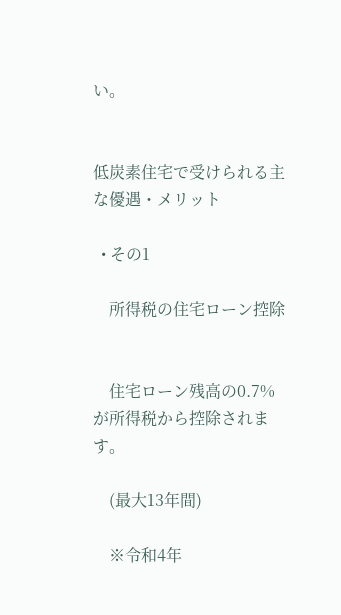い。


低炭素住宅で受けられる主な優遇・メリット

  • その1

    所得税の住宅ローン控除


    住宅ローン残高の0.7%が所得税から控除されます。

    (最大13年間)

    ※令和4年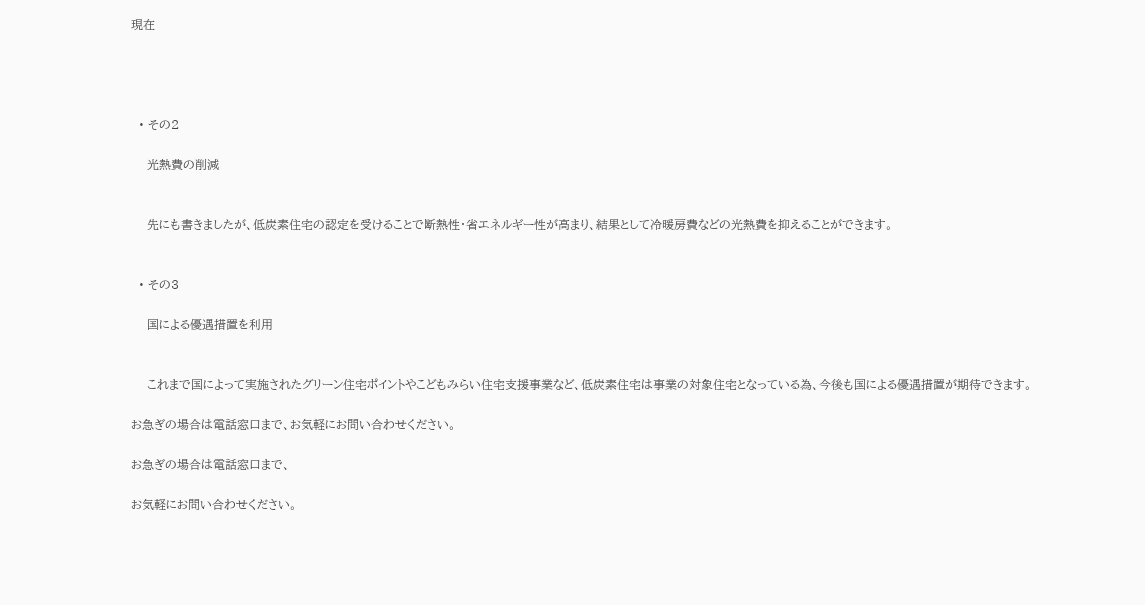現在




  • その2

    光熱費の削減


    先にも書きましたが、低炭素住宅の認定を受けることで断熱性・省エネルギー性が高まり、結果として冷暖房費などの光熱費を抑えることができます。


  • その3

    国による優遇措置を利用


    これまで国によって実施されたグリーン住宅ポイントやこどもみらい住宅支援事業など、低炭素住宅は事業の対象住宅となっている為、今後も国による優遇措置が期待できます。

お急ぎの場合は電話窓口まで、お気軽にお問い合わせください。

お急ぎの場合は電話窓口まで、

お気軽にお問い合わせください。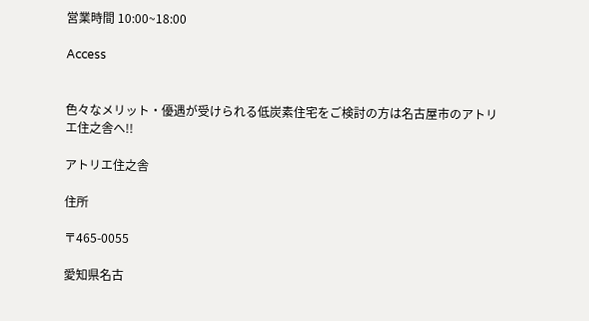営業時間 10:00~18:00

Access


色々なメリット・優遇が受けられる低炭素住宅をご検討の方は名古屋市のアトリエ住之舎へ!!

アトリエ住之舎

住所

〒465-0055

愛知県名古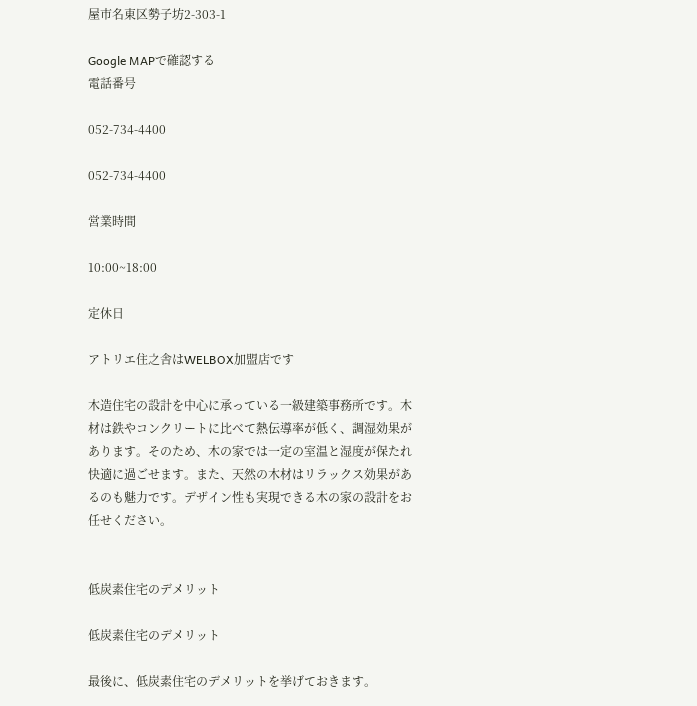屋市名東区勢子坊2-303-1

Google MAPで確認する
電話番号

052-734-4400

052-734-4400

営業時間

10:00~18:00

定休日

アトリエ住之舎はWELBOX加盟店です

木造住宅の設計を中心に承っている一級建築事務所です。木材は鉄やコンクリートに比べて熱伝導率が低く、調湿効果があります。そのため、木の家では一定の室温と湿度が保たれ快適に過ごせます。また、天然の木材はリラックス効果があるのも魅力です。デザイン性も実現できる木の家の設計をお任せください。


低炭素住宅のデメリット

低炭素住宅のデメリット

最後に、低炭素住宅のデメリットを挙げておきます。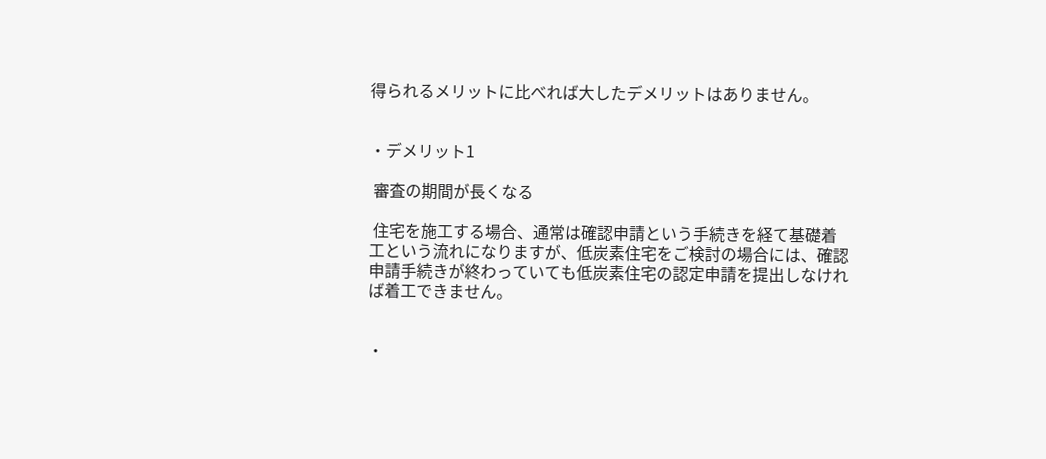得られるメリットに比べれば大したデメリットはありません。


・デメリット1

 審査の期間が長くなる

 住宅を施工する場合、通常は確認申請という手続きを経て基礎着工という流れになりますが、低炭素住宅をご検討の場合には、確認申請手続きが終わっていても低炭素住宅の認定申請を提出しなければ着工できません。


・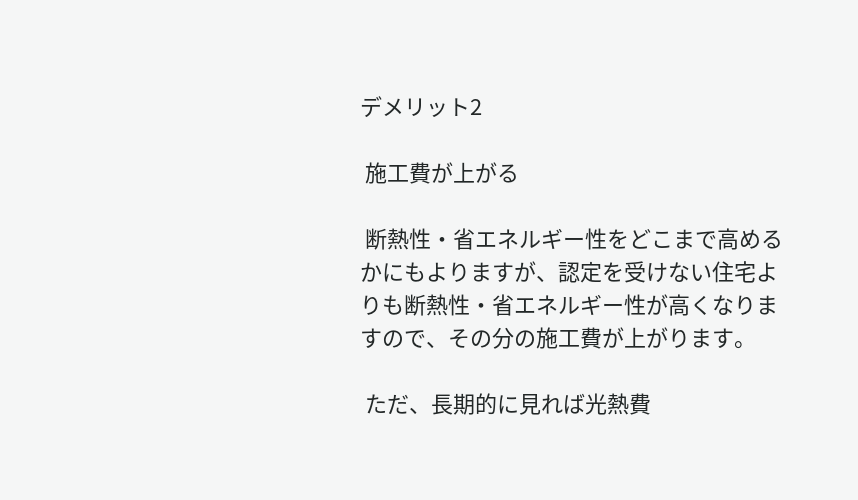デメリット2

 施工費が上がる

 断熱性・省エネルギー性をどこまで高めるかにもよりますが、認定を受けない住宅よりも断熱性・省エネルギー性が高くなりますので、その分の施工費が上がります。

 ただ、長期的に見れば光熱費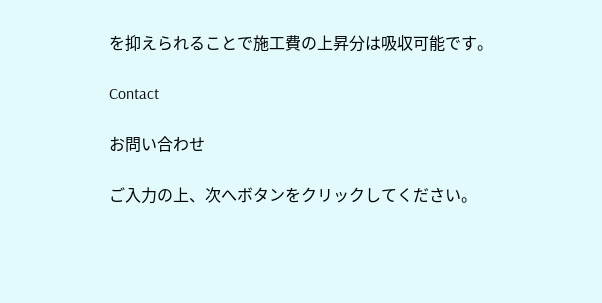を抑えられることで施工費の上昇分は吸収可能です。

Contact

お問い合わせ

ご入力の上、次へボタンをクリックしてください。